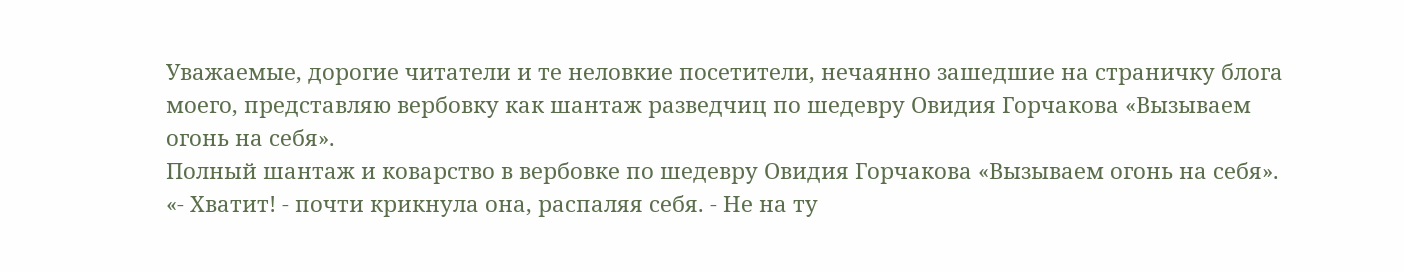Уважаемые, дорогие читатели и те неловкие посетители, нечаянно зашедшие на страничку блога моего, представляю вербовку как шантаж разведчиц по шедевру Овидия Горчакова «Вызываем огонь на себя».
Полный шантаж и коварство в вербовке по шедевру Овидия Горчакова «Вызываем огонь на себя».
«- Хватит! - почти крикнула она, распаляя себя. - Не на ту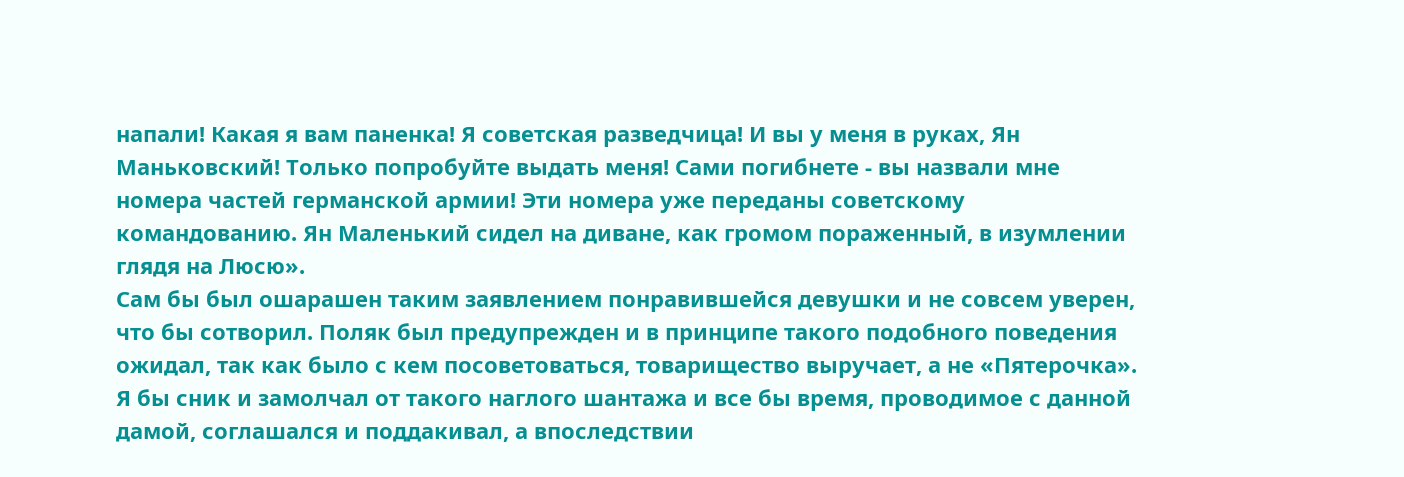напали! Какая я вам паненка! Я советская разведчица! И вы у меня в руках, Ян Маньковский! Только попробуйте выдать меня! Сами погибнете - вы назвали мне номера частей германской армии! Эти номера уже переданы советскому командованию. Ян Маленький сидел на диване, как громом пораженный, в изумлении глядя на Люсю».
Сам бы был ошарашен таким заявлением понравившейся девушки и не совсем уверен, что бы сотворил. Поляк был предупрежден и в принципе такого подобного поведения ожидал, так как было с кем посоветоваться, товарищество выручает, а не «Пятерочка». Я бы сник и замолчал от такого наглого шантажа и все бы время, проводимое с данной дамой, соглашался и поддакивал, а впоследствии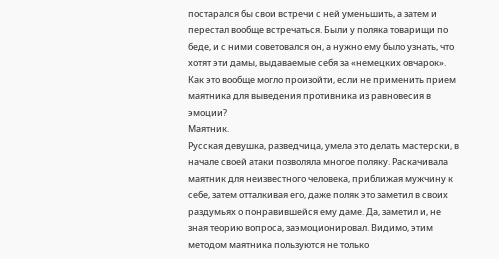постарался бы свои встречи с ней уменьшить, а затем и перестал вообще встречаться. Были у поляка товарищи по беде, и с ними советовался он, а нужно ему было узнать, что хотят эти дамы, выдаваемые себя за «немецких овчарок». Как это вообще могло произойти, если не применить прием маятника для выведения противника из равновесия в эмоции?
Маятник.
Русская девушка, разведчица, умела это делать мастерски, в начале своей атаки позволяла многое поляку. Раскачивала маятник для неизвестного человека, приближая мужчину к себе, затем отталкивая его, даже поляк это заметил в своих раздумьях о понравившейся ему даме. Да, заметил и, не зная теорию вопроса, заэмоционировал. Видимо, этим методом маятника пользуются не только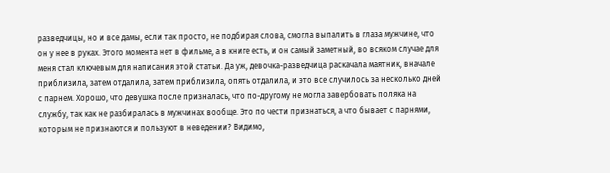разведчицы, но и все дамы, если так просто, не подбирая слова, смогла выпалить в глаза мужчине, что он у нее в руках. Этого момента нет в фильме, а в книге есть, и он самый заметный, во всяком случае для меня стал ключевым для написания этой статьи. Да уж, девочка-разведчица раскачала маятник, вначале приблизила, затем отдалила, затем приблизила, опять отдалила, и это все случилось за несколько дней с парнем. Хорошо, что девушка после призналась, что по-другому не могла завербовать поляка на службу, так как не разбиралась в мужчинах вообще. Это по чести признаться, а что бывает с парнями, которым не признаются и пользуют в неведении? Видимо,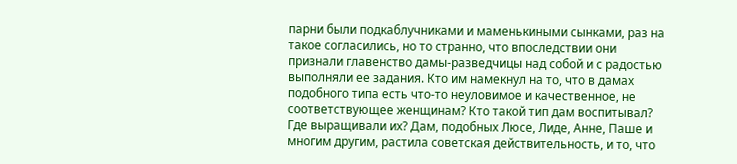парни были подкаблучниками и маменькиными сынками, раз на такое согласились, но то странно, что впоследствии они признали главенство дамы-разведчицы над собой и с радостью выполняли ее задания. Кто им намекнул на то, что в дамах подобного типа есть что-то неуловимое и качественное, не соответствующее женщинам? Кто такой тип дам воспитывал? Где выращивали их? Дам, подобных Люсе, Лиде, Анне, Паше и многим другим, растила советская действительность, и то, что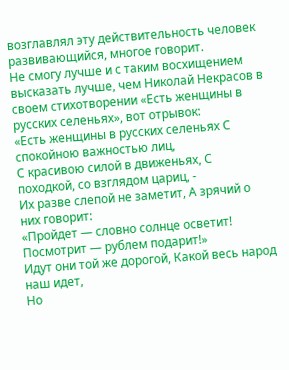возглавлял эту действительность человек развивающийся, многое говорит.
Не смогу лучше и с таким восхищением высказать лучше, чем Николай Некрасов в своем стихотворении «Есть женщины в русских селеньях», вот отрывок:
«Есть женщины в русских селеньях С спокойною важностью лиц,
С красивою силой в движеньях, С походкой, со взглядом цариц, -
Их разве слепой не заметит, А зрячий о них говорит:
«Пройдет — словно солнце осветит! Посмотрит — рублем подарит!»
Идут они той же дорогой, Какой весь народ наш идет,
Но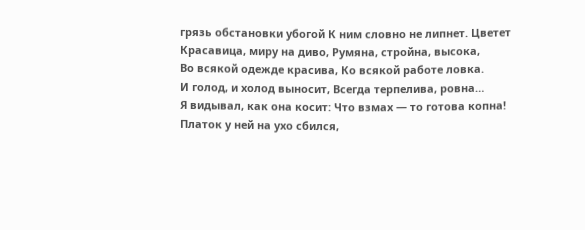грязь обстановки убогой К ним словно не липнет. Цветет
Красавица, миру на диво, Румяна, стройна, высока,
Во всякой одежде красива, Ко всякой работе ловка.
И голод, и холод выносит, Всегда терпелива, ровна…
Я видывал, как она косит: Что взмах — то готова копна!
Платок у ней на ухо сбился,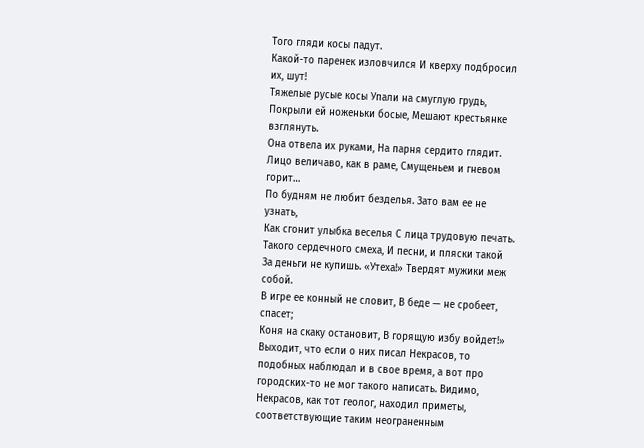Того гляди косы падут.
Какой-то паренек изловчился И кверху подбросил их, шут!
Тяжелые русые косы Упали на смуглую грудь,
Покрыли ей ноженьки босые, Мешают крестьянке взглянуть.
Она отвела их руками, На парня сердито глядит.
Лицо величаво, как в раме, Смущеньем и гневом горит…
По будням не любит безделья. Зато вам ее не узнать,
Как сгонит улыбка веселья С лица трудовую печать.
Такого сердечного смеха, И песни, и пляски такой
За деньги не купишь. «Утеха!» Твердят мужики меж собой.
В игре ее конный не словит, В беде — не сробеет, спасет;
Коня на скаку остановит, В горящую избу войдет!»
Выходит, что если о них писал Некрасов, то подобных наблюдал и в свое время, а вот про городских-то не мог такого написать. Видимо, Некрасов, как тот геолог, находил приметы, соответствующие таким неограненным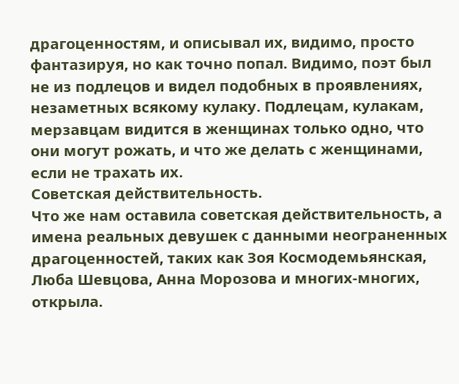драгоценностям, и описывал их, видимо, просто фантазируя, но как точно попал. Видимо, поэт был не из подлецов и видел подобных в проявлениях, незаметных всякому кулаку. Подлецам, кулакам, мерзавцам видится в женщинах только одно, что они могут рожать, и что же делать с женщинами, если не трахать их.
Советская действительность.
Что же нам оставила советская действительность, а имена реальных девушек с данными неограненных драгоценностей, таких как Зоя Космодемьянская, Люба Шевцова, Анна Морозова и многих-многих, открыла.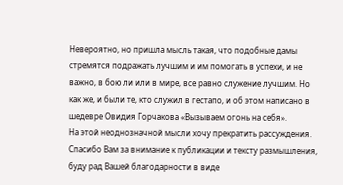Невероятно, но пришла мысль такая, что подобные дамы стремятся подражать лучшим и им помогать в успехи, и не важно, в бою ли или в мире, все равно служение лучшим. Но как же, и были те, кто служил в гестапо, и об этом написано в шедевре Овидия Горчакова «Вызываем огонь на себя».
На этой неоднозначной мысли хочу прекратить рассуждения. Спасибо Вам за внимание к публикации и тексту размышления, буду рад Вашей благодарности в виде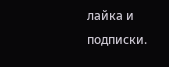лайка и подписки.